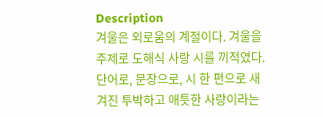Description
겨울은 외로움의 계절이다. 겨울을 주제로 도해식 사랑 시를 끼적였다. 단어로, 문장으로, 시 한 편으로 새겨진 투박하고 애틋한 사랑이라는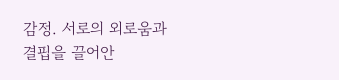감정. 서로의 외로움과 결핍을 끌어안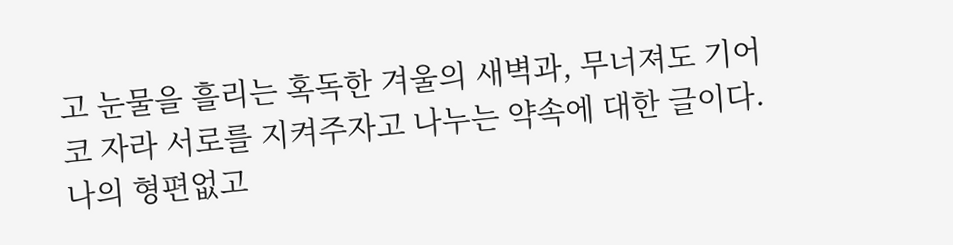고 눈물을 흘리는 혹독한 겨울의 새벽과, 무너져도 기어코 자라 서로를 지켜주자고 나누는 약속에 대한 글이다. 나의 형편없고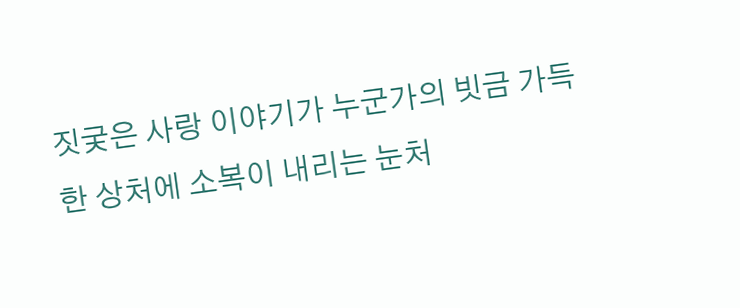짓궂은 사랑 이야기가 누군가의 빗금 가득한 상처에 소복이 내리는 눈처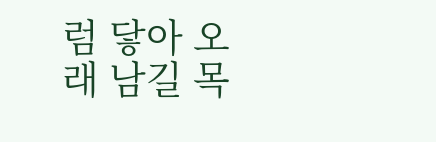럼 닿아 오래 남길 목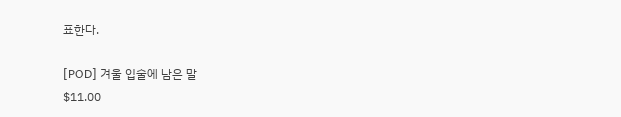표한다.

[POD] 겨울 입술에 남은 말
$11.00